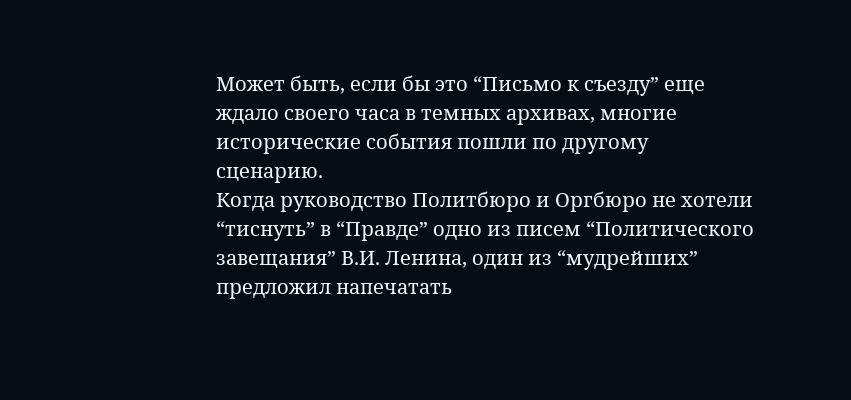Может быть, если бы это “Письмо к съезду” еще ждало своего часа в темных архивах, многие исторические события пошли по другому сценарию.
Когда руководство Политбюро и Оргбюро не хотели “тиснуть” в “Правде” одно из писем “Политического завещания” В.И. Ленина, один из “мудрейших” предложил напечатать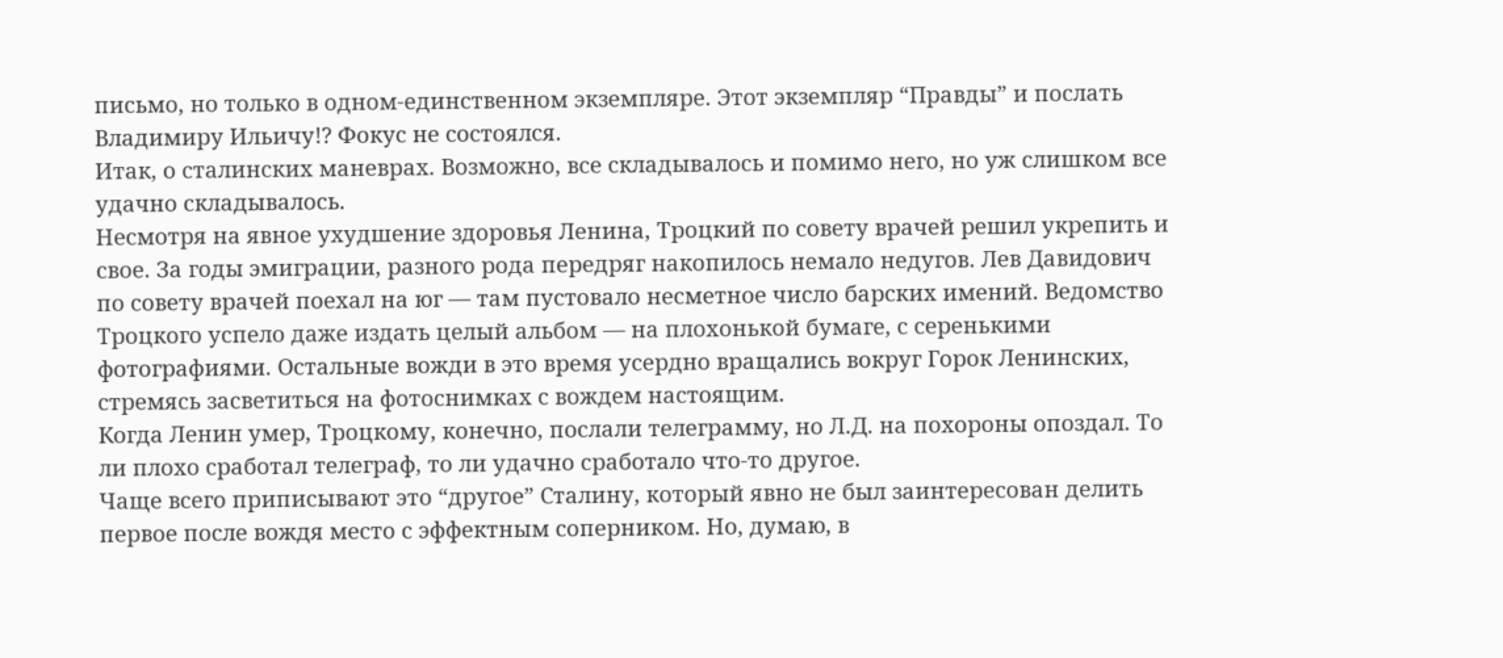письмо, но только в одном-единственном экземпляре. Этот экземпляр “Правды” и послать Владимиру Ильичу!? Фокус не состоялся.
Итак, о сталинских маневрах. Возможно, все складывалось и помимо него, но уж слишком все удачно складывалось.
Несмотря на явное ухудшение здоровья Ленина, Троцкий по совету врачей решил укрепить и свое. За годы эмиграции, разного рода передряг накопилось немало недугов. Лев Давидович по совету врачей поехал на юг — там пустовало несметное число барских имений. Ведомство Троцкого успело даже издать целый альбом — на плохонькой бумаге, с серенькими фотографиями. Остальные вожди в это время усердно вращались вокруг Горок Ленинских, стремясь засветиться на фотоснимках с вождем настоящим.
Когда Ленин умер, Троцкому, конечно, послали телеграмму, но Л.Д. на похороны опоздал. То ли плохо сработал телеграф, то ли удачно сработало что-то другое.
Чаще всего приписывают это “другое” Сталину, который явно не был заинтересован делить первое после вождя место с эффектным соперником. Но, думаю, в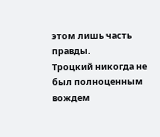этом лишь часть правды.
Троцкий никогда не был полноценным вождем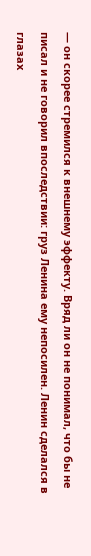— он скорее стремился к внешнему эффекту. Вряд ли он не понимал, что бы не писал и не говорил впоследствии: груз Ленина ему непосилен. Ленин сделался в глазах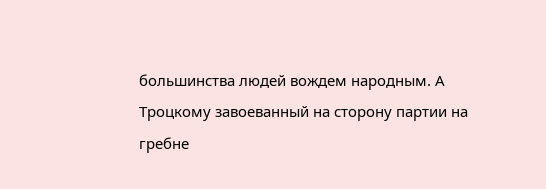большинства людей вождем народным. А Троцкому завоеванный на сторону партии на гребне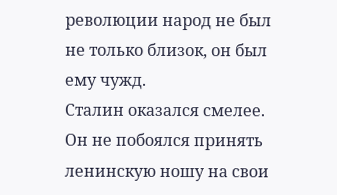революции народ не был не только близок, он был ему чужд.
Сталин оказался смелее. Он не побоялся принять ленинскую ношу на свои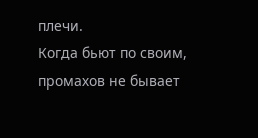плечи.
Когда бьют по своим,
промахов не бывает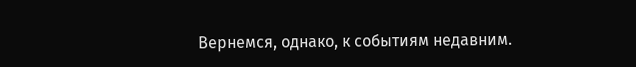Вернемся, однако, к событиям недавним.